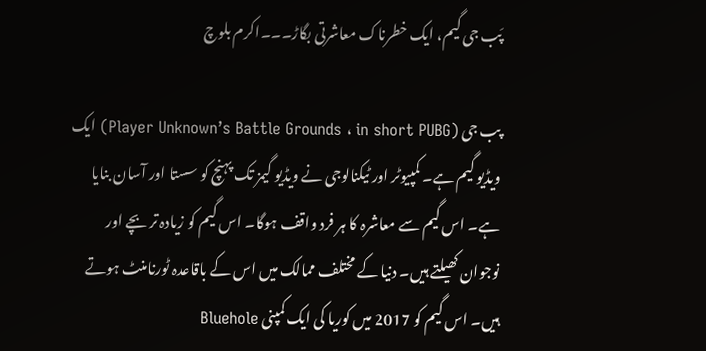پَب جی گیم، ایک خطرناک معاشرتی بگاڑ۔۔۔اکرم بلوچ

پب جی (Player Unknown’s Battle Grounds ، in short PUBG) ایک ویڈیو گیم ہے۔ کمپیوٹر اور ٹیکنالوجی نے ویڈیو گیمز تک پہنچ کو سستا اور آسان بنایا ہے۔ اس گیم سے معاشرہ کا ہر فرد واقف ہوگا۔ اس گیم کو زیادہ تر بچے اور نوجوان کھیلتے ہیں۔ دنیا کے مختلف ممالک میں اس کے باقاعدہ ٹورنامنٹ ہوتے ہیں۔ اس گیم کو 2017 میں کوریا کی ایک کمپنی Bluehole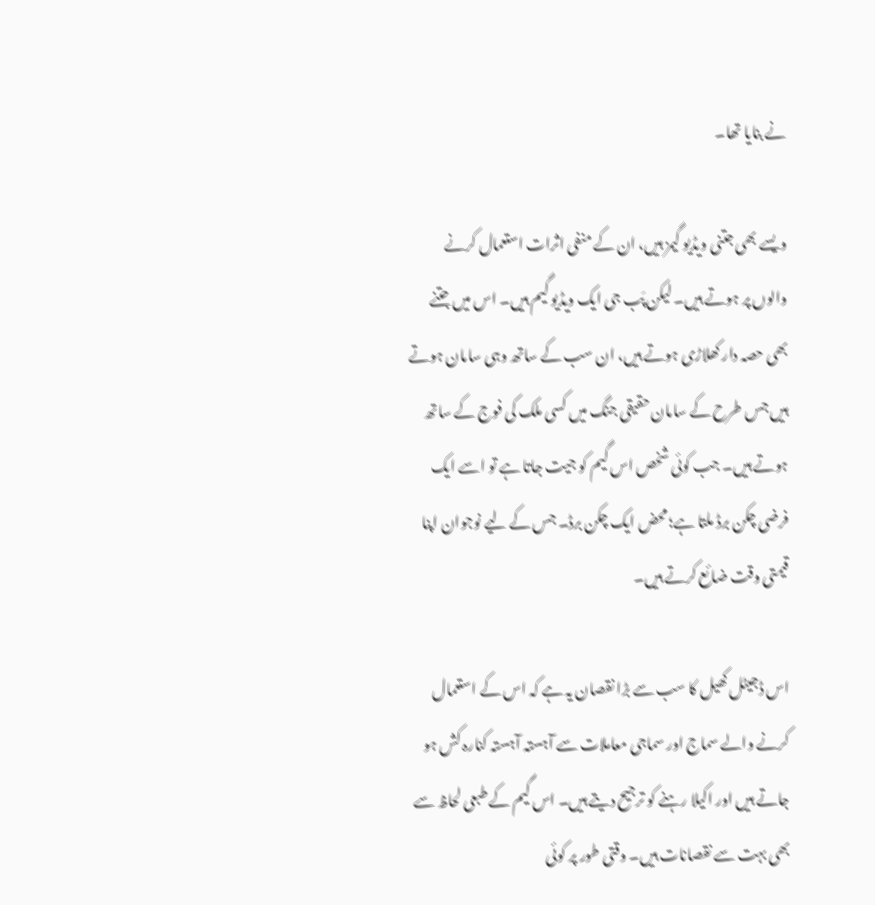نے بنایا تھا۔

ویسے بھی جتنی ویڈیو گیمز ہیں، ان کے منفی اثرات استعمال کرنے والوں پر ہوتے ہیں۔ لیکن پَب جی ایک ویڈیو گیم ہیں۔ اس میں جتنے بھی حصہ دار کھلاڑی ہوتے ہیں، ان سب کے ساتھ وہی سامان ہوتے ہیں جس طرح کے سامان حقیقی جنگ میں کسی ملک کی فوج کے ساتھ ہوتے ہیں۔ جب کوئی شخص اس گیم کو جیت جاتا ہے تو اسے ایک فرضی چکن برڈ ملتا ہے؛ محض ایک چکن برڈ۔ جس کے لیے نوجوان اپنا قیمتی وقت ضائع کرتے ہیں۔

اس ڈجیٹل کھیل کا سب سے بڑا نقصان یہ ہے کہ اس کے استعمال کرنے والے سماج اور سماجی معاملات سے آہستہ آہستہ کنارہ کش ہو جاتے ہیں اور اکیلا رہنے کو ترجیح دیتے ہیں۔ اس گیم کے طبعی لحاظ سے بھی بہت سے نقصانات ہیں۔ وقتی طور پر کوئی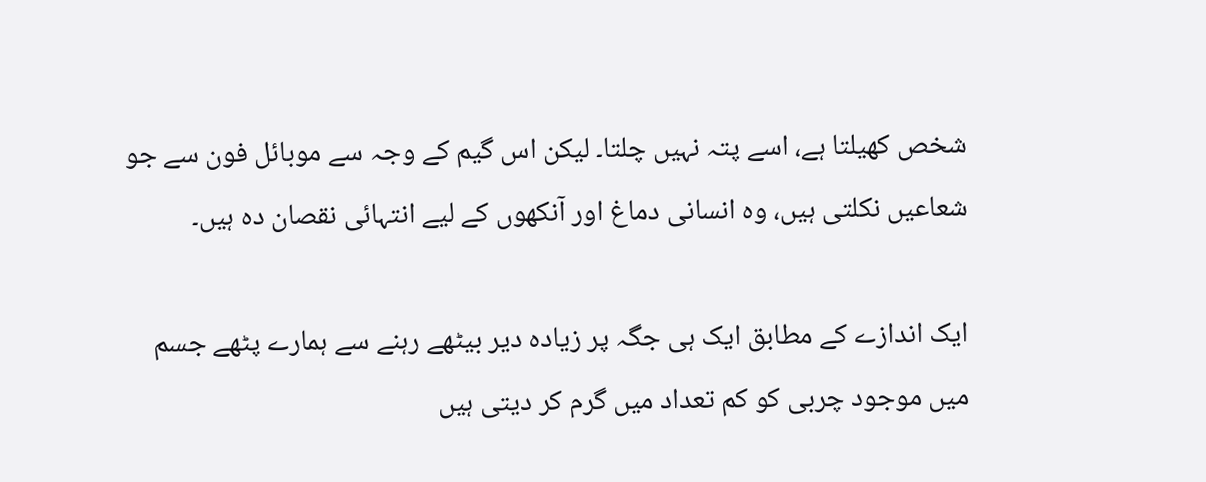شخص کھیلتا ہے، اسے پتہ نہیں چلتا۔ لیکن اس گیم کے وجہ سے موبائل فون سے جو شعاعیں نکلتی ہیں، وہ انسانی دماغ اور آنکھوں کے لیے انتہائی نقصان دہ ہیں۔

ایک اندازے کے مطابق ایک ہی جگہ پر زیادہ دیر بیٹھے رہنے سے ہمارے پٹھے جسم میں موجود چربی کو کم تعداد میں گرم کر دیتی ہیں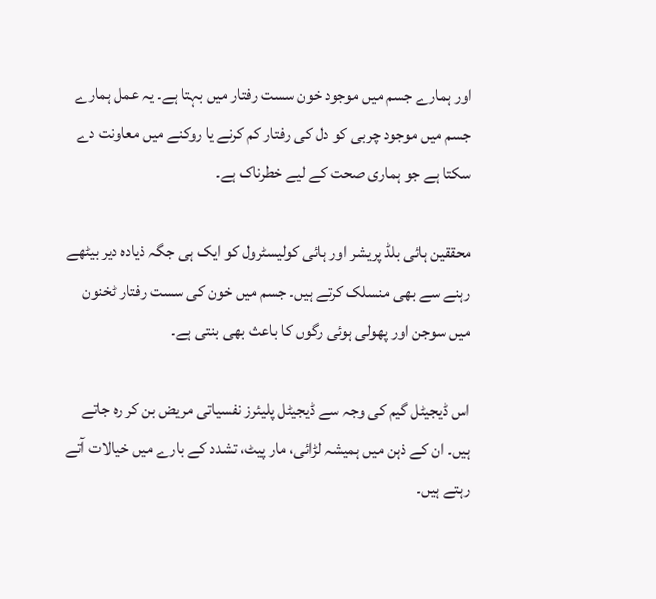اور ہمارے جسم میں موجود خون سست رفتار میں بہتا ہے۔ یہ عمل ہمارے جسم میں موجود چربی کو دل کی رفتار کم کرنے یا روکنے میں معاونت دے سکتا ہے جو ہماری صحت کے لیے خطرناک ہے۔

محققین ہائی بلڈ پریشر اور ہائی کولیسٹرول کو ایک ہی جگہ ذیادہ دیر بیٹھے رہنے سے بھی منسلک کرتے ہیں۔ جسم میں خون کی سست رفتار ٹخنون میں سوجن اور پھولی ہوئی رگوں کا باعث بھی بنتی ہے۔

اس ڈیجیٹل گیم کی وجہ سے ڈیجیٹل پلیئرز نفسیاتی مریض بن کر رہ جاتے ہیں۔ ان کے ذہن میں ہمیشہ لڑائی، مار پیٹ، تشدد کے بارے میں خیالات آتے رہتے ہیں۔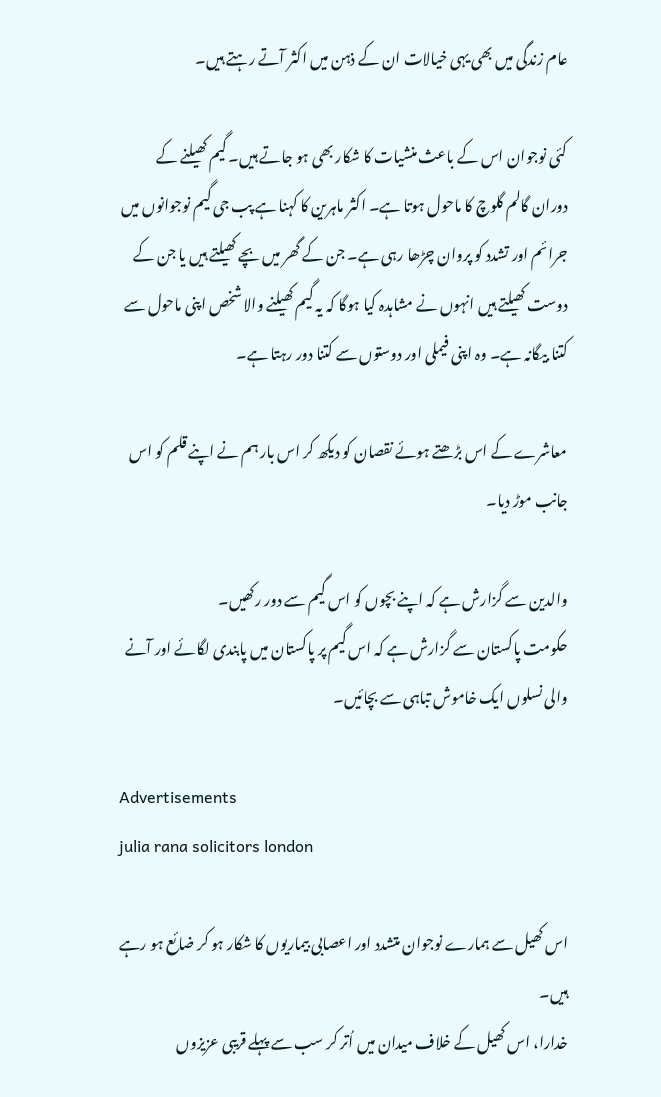عام زندگی میں بھی یہی خیالات ان کے ذہن میں اکثر آتے رہتے ہیں۔

کئی نوجوان اس کے باعث منشیات کا شکار بھی ہو جاتے ہیں۔ گیم کھیلنے کے دوران گالم گلوچ کا ماحول ہوتا ہے۔ اکثر ماہرین کا کہنا ہے پب جی گیم نوجوانوں میں جرائم اور تشدد کو پروان چڑھا رہی ہے۔ جن کے گھر میں بچے کھیلتے ہیں یا جن کے دوست کھیلتے ہیں انہوں نے مشاہدہ کیا ہوگا کہ یہ گیم کھیلنے والا شخص اپنی ماحول سے کتنا بیگانہ ہے۔ وہ اپنی فیملی اور دوستوں سے کتنا دور رہتا ہے۔

معاشرے کے اس بڑھتے ہوئے نقصان کو دیکھ کر اس بار ہم نے اپنے قلم کو اس جانب موڑ دیا۔

والدین سے گزارش ہے کہ اپنے بچوں کو اس گیم سے دور رکھیں۔
حکومت پاکستان سے گزارش ہے کہ اس گیم پر پاکستان میں پابندی لگائے اور آنے والی نسلوں ایک خاموش تباہی سے بچائیں۔

Advertisements
julia rana solicitors london

اس کھیل سے ہمارے نوجوان متشدد اور اعصابی بیماریوں کا شکار ہو کر ضائع ہو رہے ہیں۔
خدارا، اس کھیل کے خلاف میدان میں اُتر کر سب سے پہلے قریبی عزیزوں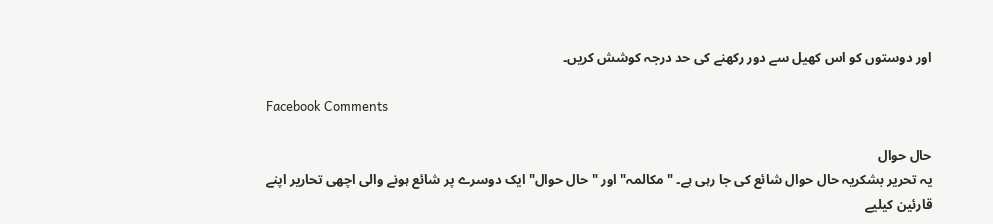اور دوستوں کو اس کھیل سے دور رکھنے کی حد درجہ کوشش کریں۔

Facebook Comments

حال حوال
یہ تحریر بشکریہ حال حوال شائع کی جا رہی ہے۔ "مکالمہ" اور "حال حوال" ایک دوسرے پر شائع ہونے والی اچھی تحاریر اپنے قارئین کیلیے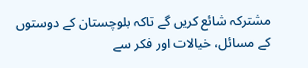مشترکہ شائع کریں گے تاکہ بلوچستان کے دوستوں کے مسائل، خیالات اور فکر سے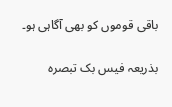باقی قوموں کو بھی آگاہی ہو۔

بذریعہ فیس بک تبصرہ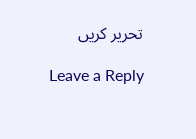تحریر کریں

Leave a Reply